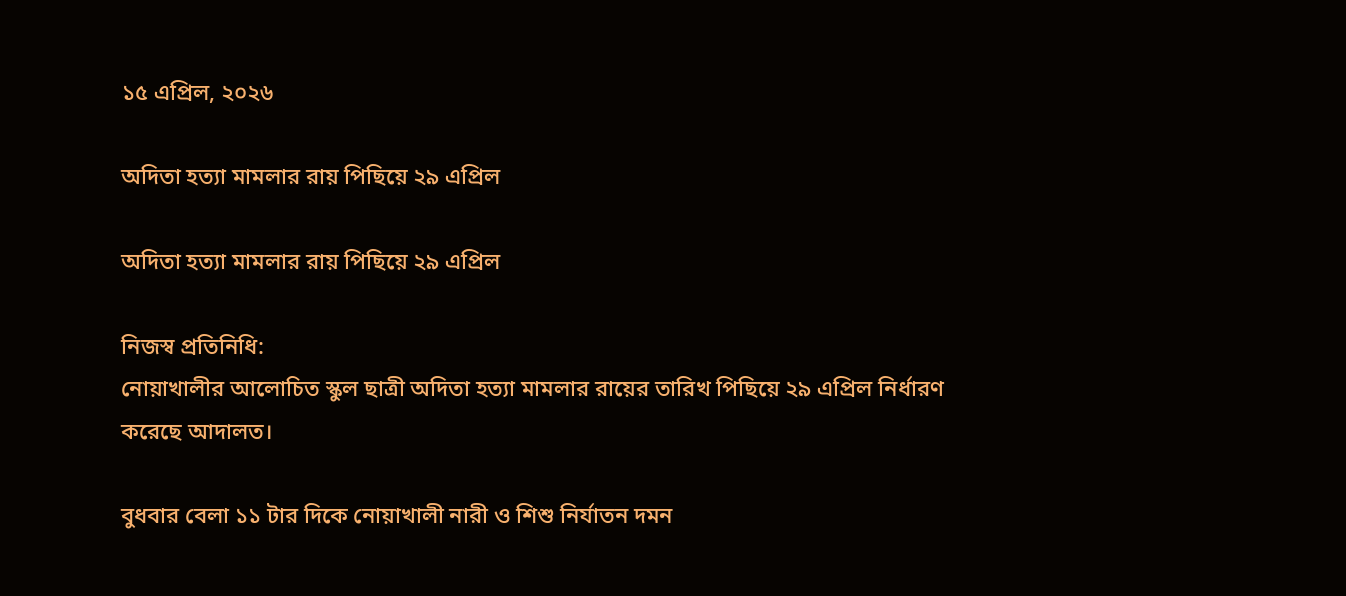১৫ এপ্রিল, ২০২৬

অদিতা হত্যা মামলার রায় পিছিয়ে ২৯ এপ্রিল

অদিতা হত্যা মামলার রায় পিছিয়ে ২৯ এপ্রিল

নিজস্ব প্রতিনিধি:
নোয়াখালীর আলোচিত স্কুল ছাত্রী অদিতা হত্যা মামলার রায়ের তারিখ পিছিয়ে ২৯ এপ্রিল নির্ধারণ করেছে আদালত।

বুধবার বেলা ১১ টার দিকে নোয়াখালী নারী ও শিশু নির্যাতন দমন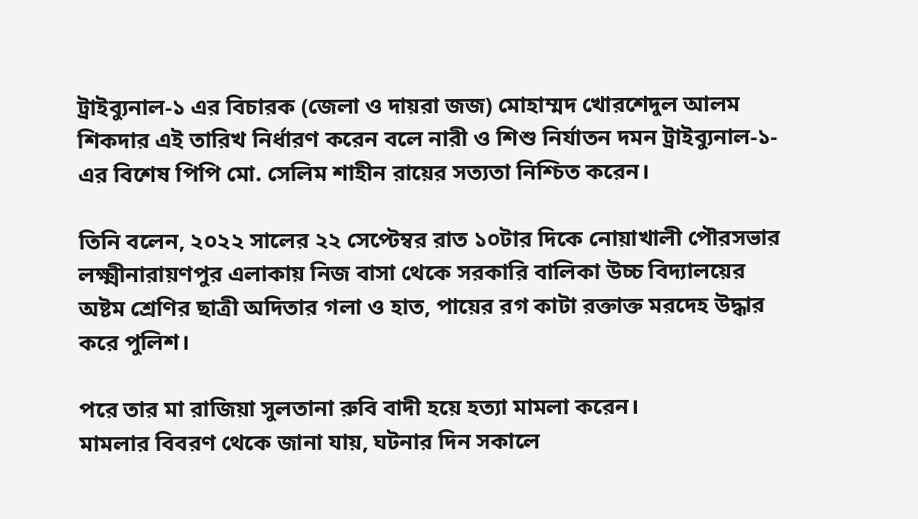ট্রাইব্যুনাল-১ এর বিচারক (জেলা ও দায়রা জজ) মোহাম্মদ খোরশেদুল আলম শিকদার এই তারিখ নির্ধারণ করেন বলে নারী ও শিশু নির্যাতন দমন ট্রাইব্যুনাল-১-এর বিশেষ পিপি মো. সেলিম শাহীন রায়ের সত্যতা নিশ্চিত করেন।

তিনি বলেন, ২০২২ সালের ২২ সেপ্টেম্বর রাত ১০টার দিকে নোয়াখালী পৌরসভার লক্ষ্মীনারায়ণপুর এলাকায় নিজ বাসা থেকে সরকারি বালিকা উচ্চ বিদ্যালয়ের অষ্টম শ্রেণির ছাত্রী অদিতার গলা ও হাত, পায়ের রগ কাটা রক্তাক্ত মরদেহ উদ্ধার করে পুলিশ।

পরে তার মা রাজিয়া সুলতানা রুবি বাদী হয়ে হত্যা মামলা করেন।
মামলার বিবরণ থেকে জানা যায়, ঘটনার দিন সকালে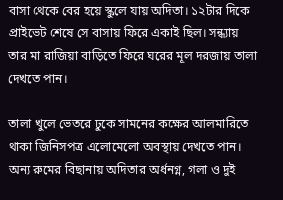বাসা থেকে বের হয়ে স্কুলে যায় অদিতা। ১২টার দিকে প্রাইভেট শেষে সে বাসায় ফিরে একাই ছিল। সন্ধ্যায় তার মা রাজিয়া বাড়িতে ফিরে ঘরের মূল দরজায় তালা দেখতে পান।

তালা খুলে ভেতরে ঢুকে সামনের কক্ষের আলমারিতে থাকা জিনিসপত্র এলোমেলো অবস্থায় দেখতে পান। অন্য রুমের বিছানায় অদিতার অর্ধনগ্ন, গলা ও দুই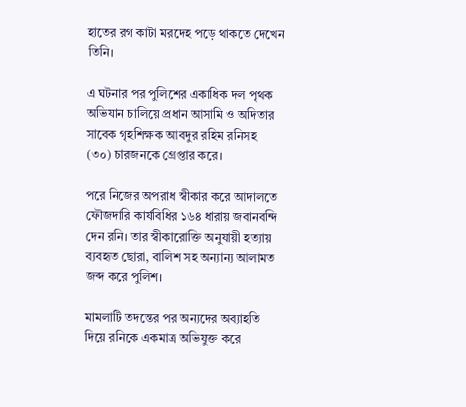হাতের রগ কাটা মরদেহ পড়ে থাকতে দেখেন তিনি।

এ ঘটনার পর পুলিশের একাধিক দল পৃথক অভিযান চালিয়ে প্রধান আসামি ও অদিতার সাবেক গৃহশিক্ষক আবদুর রহিম রনিসহ (৩০) চারজনকে গ্রেপ্তার করে।

পরে নিজের অপরাধ স্বীকার করে আদালতে ফৌজদারি কার্যবিধির ১৬৪ ধারায় জবানবন্দি দেন রনি। তার স্বীকারোক্তি অনুযায়ী হত্যায় ব্যবহৃত ছোরা, বালিশ সহ অন্যান্য আলামত জব্দ করে পুলিশ।

মামলাটি তদন্তের পর অন্যদের অব্যাহতি দিয়ে রনিকে একমাত্র অভিযুক্ত করে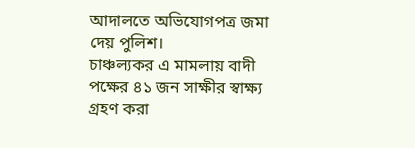আদালতে অভিযোগপত্র জমা দেয় পুলিশ।
চাঞ্চল্যকর এ মামলায় বাদী পক্ষের ৪১ জন সাক্ষীর স্বাক্ষ্য গ্রহণ করা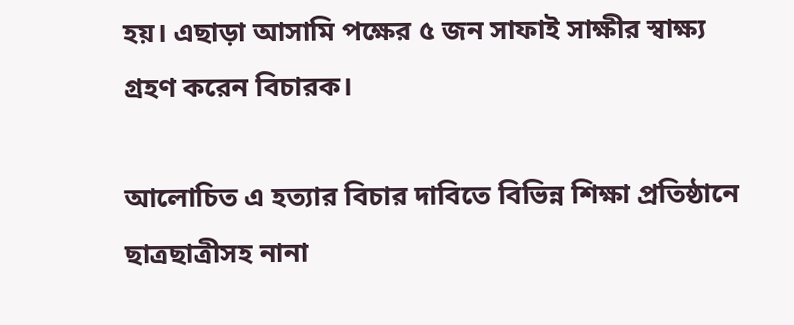হয়। এছাড়া আসামি পক্ষের ৫ জন সাফাই সাক্ষীর স্বাক্ষ্য গ্রহণ করেন বিচারক।

আলোচিত এ হত্যার বিচার দাবিতে বিভিন্ন শিক্ষা প্রতিষ্ঠানে ছাত্রছাত্রীসহ নানা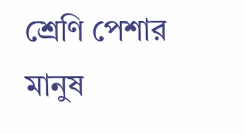শ্রেণি পেশার মানুষ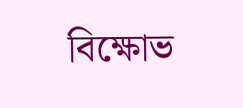বিক্ষোভ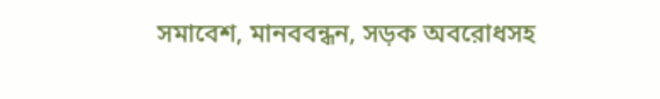সমাবেশ, মানববন্ধন, সড়ক অবরোধসহ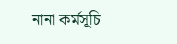নানা কর্মসূচি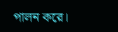পালন করে।